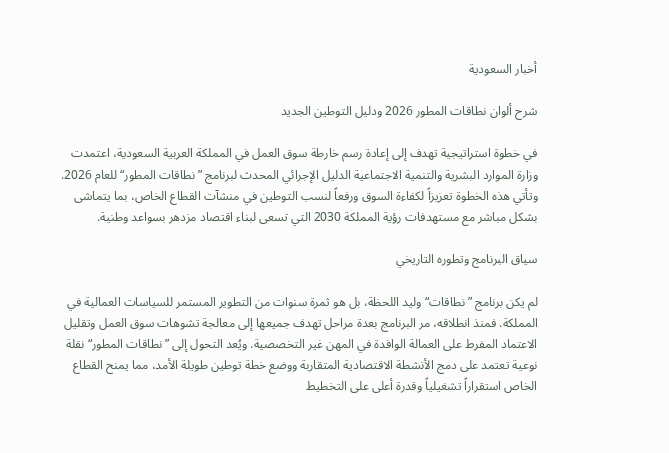أخبار السعودية

شرح ألوان نطاقات المطور 2026 ودليل التوطين الجديد

في خطوة استراتيجية تهدف إلى إعادة رسم خارطة سوق العمل في المملكة العربية السعودية، اعتمدت وزارة الموارد البشرية والتنمية الاجتماعية الدليل الإجرائي المحدث لبرنامج ”نطاقات المطور“ للعام 2026. وتأتي هذه الخطوة تعزيزاً لكفاءة السوق ورفعاً لنسب التوطين في منشآت القطاع الخاص، بما يتماشى بشكل مباشر مع مستهدفات رؤية المملكة 2030 التي تسعى لبناء اقتصاد مزدهر بسواعد وطنية.

سياق البرنامج وتطوره التاريخي

لم يكن برنامج ”نطاقات“ وليد اللحظة، بل هو ثمرة سنوات من التطوير المستمر للسياسات العمالية في المملكة. فمنذ انطلاقه، مر البرنامج بعدة مراحل تهدف جميعها إلى معالجة تشوهات سوق العمل وتقليل الاعتماد المفرط على العمالة الوافدة في المهن غير التخصصية. ويُعد التحول إلى ”نطاقات المطور“ نقلة نوعية تعتمد على دمج الأنشطة الاقتصادية المتقاربة ووضع خطة توطين طويلة الأمد، مما يمنح القطاع الخاص استقراراً تشغيلياً وقدرة أعلى على التخطيط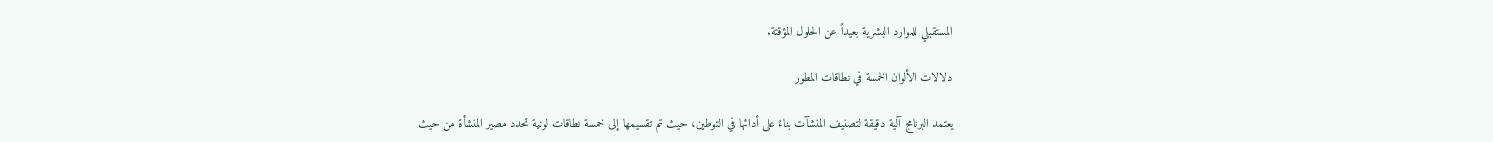المستقبلي للموارد البشرية بعيداً عن الحلول المؤقتة.

دلالات الألوان الخمسة في نطاقات المطور

يعتمد البرنامج آلية دقيقة لتصنيف المنشآت بناءً على أدائها في التوطين، حيث تم تقسيمها إلى خمسة نطاقات لونية تحدد مصير المنشأة من حيث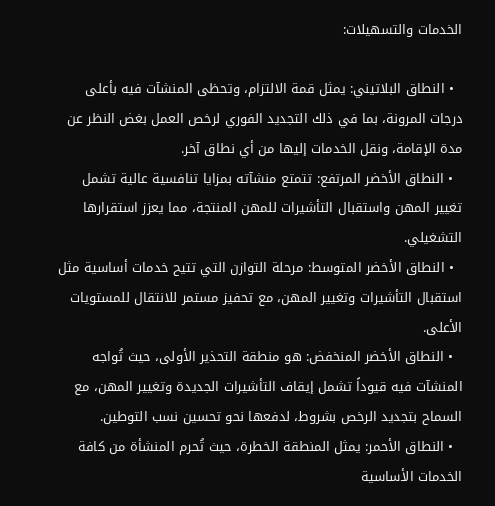الخدمات والتسهيلات:

  • النطاق البلاتيني: يمثل قمة الالتزام، وتحظى المنشآت فيه بأعلى درجات المرونة، بما في ذلك التجديد الفوري لرخص العمل بغض النظر عن مدة الإقامة، ونقل الخدمات إليها من أي نطاق آخر.
  • النطاق الأخضر المرتفع: تتمتع منشآته بمزايا تنافسية عالية تشمل تغيير المهن واستقبال التأشيرات للمهن المنتجة، مما يعزز استقرارها التشغيلي.
  • النطاق الأخضر المتوسط: مرحلة التوازن التي تتيح خدمات أساسية مثل استقبال التأشيرات وتغيير المهن، مع تحفيز مستمر للانتقال للمستويات الأعلى.
  • النطاق الأخضر المنخفض: هو منطقة التحذير الأولى، حيث تُواجه المنشآت فيه قيوداً تشمل إيقاف التأشيرات الجديدة وتغيير المهن، مع السماح بتجديد الرخص بشروط، لدفعها نحو تحسين نسب التوطين.
  • النطاق الأحمر: يمثل المنطقة الخطرة، حيث تُحرم المنشأة من كافة الخدمات الأساسية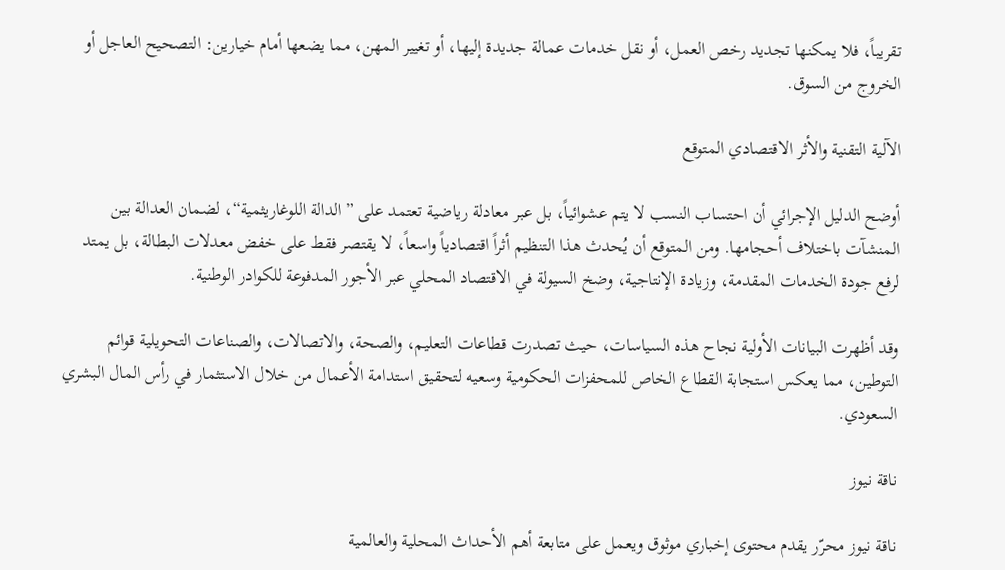تقريباً، فلا يمكنها تجديد رخص العمل، أو نقل خدمات عمالة جديدة إليها، أو تغيير المهن، مما يضعها أمام خيارين: التصحيح العاجل أو الخروج من السوق.

الآلية التقنية والأثر الاقتصادي المتوقع

أوضح الدليل الإجرائي أن احتساب النسب لا يتم عشوائياً، بل عبر معادلة رياضية تعتمد على ”الدالة اللوغاريثمية“، لضمان العدالة بين المنشآت باختلاف أحجامها. ومن المتوقع أن يُحدث هذا التنظيم أثراً اقتصادياً واسعاً، لا يقتصر فقط على خفض معدلات البطالة، بل يمتد لرفع جودة الخدمات المقدمة، وزيادة الإنتاجية، وضخ السيولة في الاقتصاد المحلي عبر الأجور المدفوعة للكوادر الوطنية.

وقد أظهرت البيانات الأولية نجاح هذه السياسات، حيث تصدرت قطاعات التعليم، والصحة، والاتصالات، والصناعات التحويلية قوائم التوطين، مما يعكس استجابة القطاع الخاص للمحفزات الحكومية وسعيه لتحقيق استدامة الأعمال من خلال الاستثمار في رأس المال البشري السعودي.

ناقة نيوز

ناقة نيوز محرّر يقدم محتوى إخباري موثوق ويعمل على متابعة أهم الأحداث المحلية والعالمية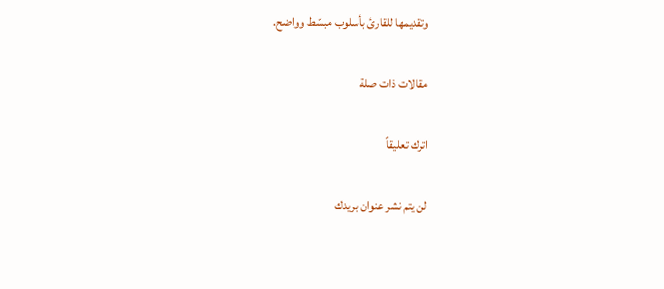وتقديمها للقارئ بأسلوب مبسّط وواضح.

مقالات ذات صلة

اترك تعليقاً

لن يتم نشر عنوان بريدك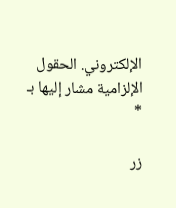الإلكتروني. الحقول الإلزامية مشار إليها بـ *

زر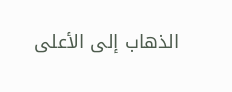الذهاب إلى الأعلى